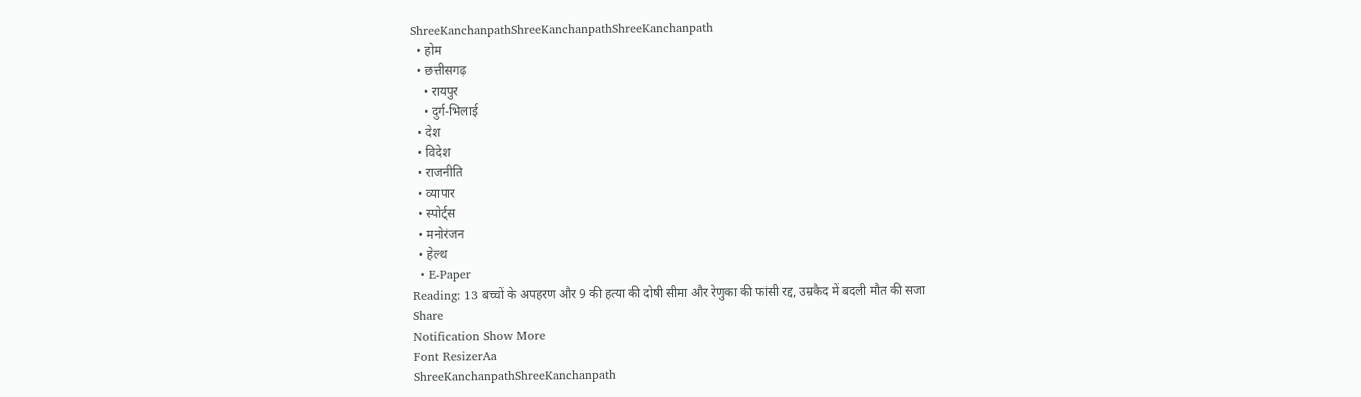ShreeKanchanpathShreeKanchanpathShreeKanchanpath
  • होम
  • छत्तीसगढ़
    • रायपुर
    • दुर्ग-भिलाई
  • देश
  • विदेश
  • राजनीति
  • व्यापार
  • स्पोर्ट्स
  • मनोरंजन
  • हेल्थ
  • E-Paper
Reading: 13 बच्चों के अपहरण और 9 की हत्या की दोषी सीमा और रेणुका की फांसी रद्द, उम्रकैद में बदली मौत की सजा
Share
Notification Show More
Font ResizerAa
ShreeKanchanpathShreeKanchanpath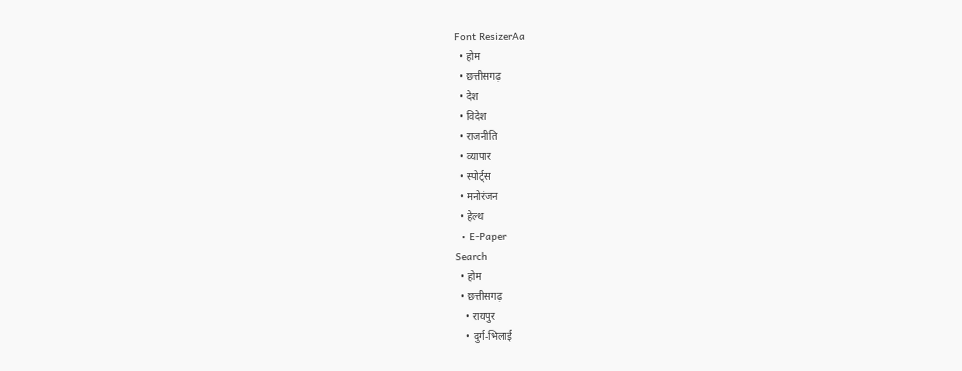Font ResizerAa
  • होम
  • छत्तीसगढ़
  • देश
  • विदेश
  • राजनीति
  • व्यापार
  • स्पोर्ट्स
  • मनोरंजन
  • हेल्थ
  • E-Paper
Search
  • होम
  • छत्तीसगढ़
    • रायपुर
    • दुर्ग-भिलाई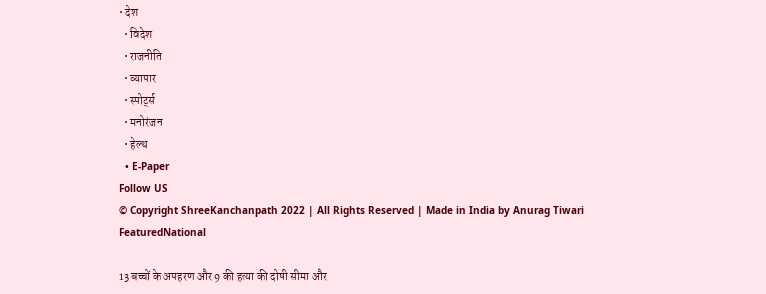• देश
  • विदेश
  • राजनीति
  • व्यापार
  • स्पोर्ट्स
  • मनोरंजन
  • हेल्थ
  • E-Paper
Follow US
© Copyright ShreeKanchanpath 2022 | All Rights Reserved | Made in India by Anurag Tiwari
FeaturedNational

13 बच्चों के अपहरण और 9 की हत्या की दोषी सीमा और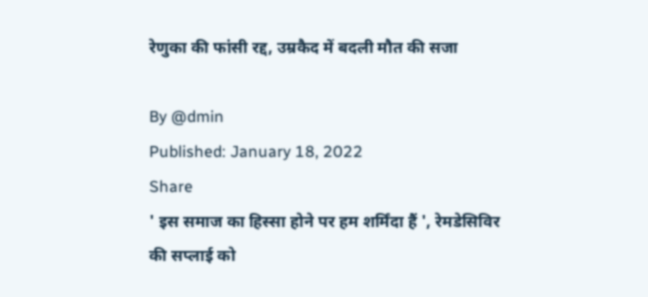रेणुका की फांसी रद्द, उम्रकैद में बदली मौत की सजा

By @dmin
Published: January 18, 2022
Share
' इस समाज का हिस्सा होने पर हम शर्मिंदा हैं ', रेमडेसिविर की सप्लाई को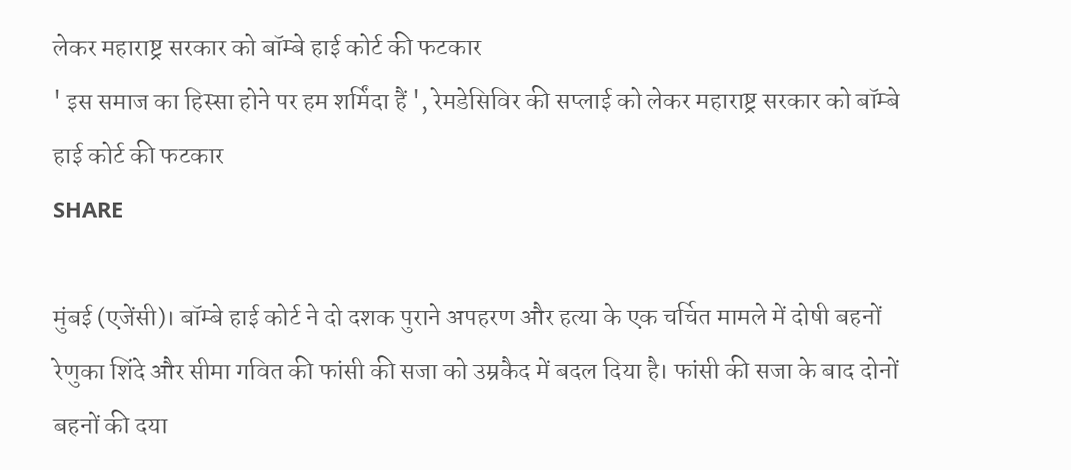लेकर महाराष्ट्र सरकार को बॉम्बे हाई कोर्ट की फटकार
' इस समाज का हिस्सा होने पर हम शर्मिंदा हैं ', रेमडेसिविर की सप्लाई को लेकर महाराष्ट्र सरकार को बॉम्बे हाई कोर्ट की फटकार
SHARE

मुंबई (एजेंसी)। बॉम्बे हाई कोर्ट ने दो दशक पुराने अपहरण और हत्या के एक चर्चित मामले में दोषी बहनों रेणुका शिंदे और सीमा गवित की फांसी की सजा को उम्रकैद में बदल दिया है। फांसी की सजा के बाद दोनों बहनों की दया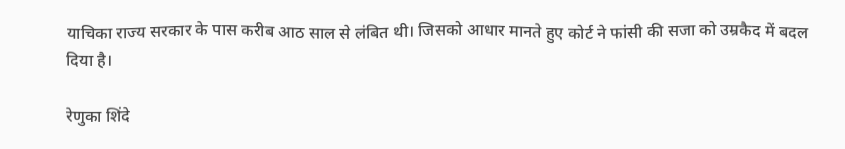याचिका राज्य सरकार के पास करीब आठ साल से लंबित थी। जिसको आधार मानते हुए कोर्ट ने फांसी की सजा को उम्रकैद में बदल दिया है।

रेणुका शिंदे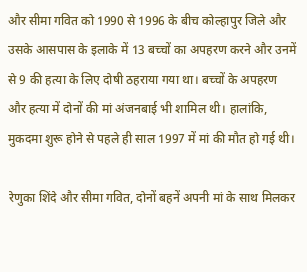और सीमा गवित को 1990 से 1996 के बीच कोल्हापुर जिले और उसके आसपास के इलाके में 13 बच्चों का अपहरण करने और उनमें से 9 की हत्या के लिए दोषी ठहराया गया था। बच्चों के अपहरण और हत्या में दोनों की मां अंजनबाई भी शामिल थी। हालांकि, मुकदमा शुरू होने से पहले ही साल 1997 में मां की मौत हो गई थी।

रेणुका शिंदे और सीमा गवित, दोनों बहनें अपनी मां के साथ मिलकर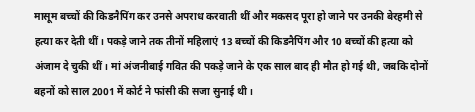मासूम बच्चों की किडनैपिंग कर उनसे अपराध करवाती थीं और मकसद पूरा हो जाने पर उनकी बेरहमी से हत्या कर देती थीं। पकड़े जाने तक तीनों महिलाएं 13 बच्चों की किडनैपिंग और 10 बच्चों की हत्या को अंजाम दे चुकी थीं। मां अंजनीबाई गवित की पकड़े जाने के एक साल बाद ही मौत हो गई थी, जबकि दोनों बहनों को साल 2001 में कोर्ट ने फांसी की सजा सुनाई थी।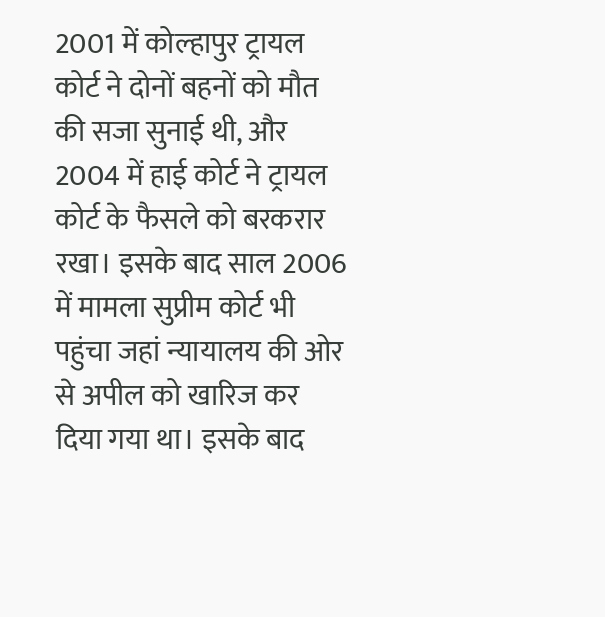2001 में कोल्हापुर ट्रायल कोर्ट ने दोनों बहनों को मौत की सजा सुनाई थी, और 2004 में हाई कोर्ट ने ट्रायल कोर्ट के फैसले को बरकरार रखा। इसके बाद साल 2006 में मामला सुप्रीम कोर्ट भी पहुंचा जहां न्यायालय की ओर से अपील को खारिज कर दिया गया था। इसके बाद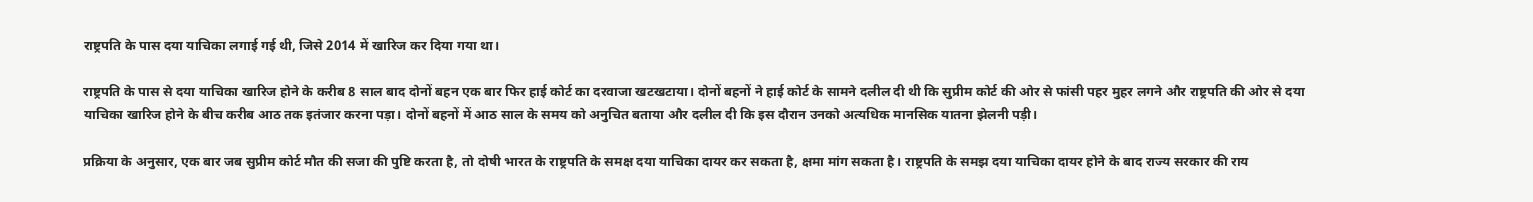राष्ट्रपति के पास दया याचिका लगाई गई थी, जिसे 2014 में खारिज कर दिया गया था।

राष्ट्रपति के पास से दया याचिका खारिज होने के करीब 8 साल बाद दोनों बहन एक बार फिर हाई कोर्ट का दरवाजा खटखटाया। दोनों बहनों ने हाई कोर्ट के सामने दलील दी थी कि सुप्रीम कोर्ट की ओर से फांसी पहर मुहर लगने और राष्ट्रपति की ओर से दया याचिका खारिज होने के बीच करीब आठ तक इतंजार करना पड़ा। दोनों बहनों में आठ साल के समय को अनुचित बताया और दलील दी कि इस दौरान उनको अत्यधिक मानसिक यातना झेलनी पड़ी।

प्रक्रिया के अनुसार, एक बार जब सुप्रीम कोर्ट मौत की सजा की पुष्टि करता है, तो दोषी भारत के राष्ट्रपति के समक्ष दया याचिका दायर कर सकता है, क्षमा मांग सकता है। राष्ट्रपति के समझ दया याचिका दायर होने के बाद राज्य सरकार की राय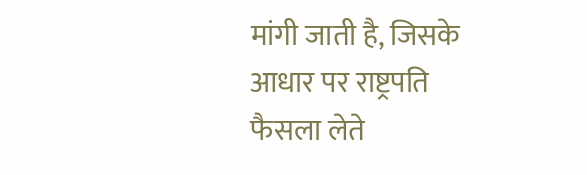मांगी जाती है, जिसके आधार पर राष्ट्रपति फैसला लेते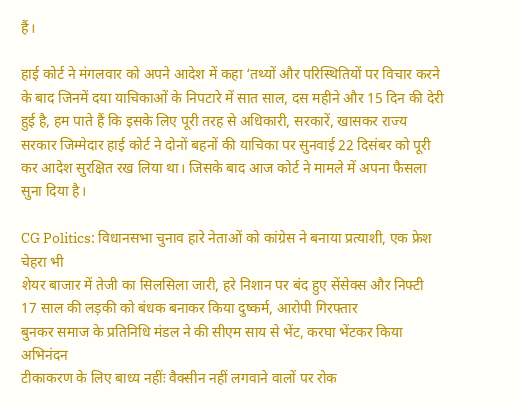हैं।

हाई कोर्ट ने मंगलवार को अपने आदेश में कहा ‘तथ्यों और परिस्थितियों पर विचार करने के बाद जिनमें दया याचिकाओं के निपटारे में सात साल, दस महीने और 15 दिन की देरी हुई है, हम पाते हैं कि इसके लिए पूरी तरह से अधिकारी, सरकारें, खासकर राज्य सरकार जिम्मेदार हाई कोर्ट ने दोनों बहनों की याचिका पर सुनवाई 22 दिसंबर को पूरी कर आदेश सुरक्षित रख लिया था। जिसके बाद आज कोर्ट ने मामले में अपना फैसला सुना दिया है।

CG Politics: विधानसभा चुनाव हारे नेताओं को कांग्रेस ने बनाया प्रत्याशी, एक फ्रेश चेहरा भी
शेयर बाजार में तेजी का सिलसिला जारी, हरे निशान पर बंद हुए सेंसेक्स और निफ्टी
17 साल की लड़की को बंधक बनाकर किया दुष्कर्म, आरोपी गिरफ्तार
बुनकर समाज के प्रतिनिधि मंडल ने की सीएम साय से भेंट, करघा भेंटकर किया अभिनंदन
टीकाकरण के लिए बाध्य नहींः वैक्सीन नहीं लगवाने वालों पर रोक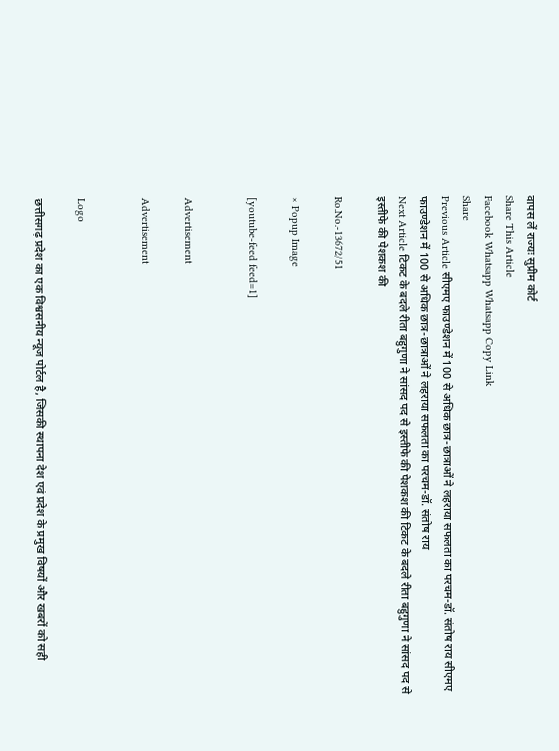वापस लें राज्यः सुप्रीम कोर्ट
Share This Article
Facebook Whatsapp Whatsapp Copy Link
Share
Previous Article सीएमए फाउण्डेशन में 100 से अधिक छात्र-छात्राओं ने लहराया सफलता का परचम-डॉ. संतोष राय सीएमए फाउण्डेशन में 100 से अधिक छात्र-छात्राओं ने लहराया सफलता का परचम-डॉ. संतोष राय
Next Article टिकट के बदले रीता बहुगुणा ने सांसद पद से इस्तीफे की पेशकश की टिकट के बदले रीता बहुगुणा ने सांसद पद से इस्तीफे की पेशकश की

Ro.No.-13672/51

× Popup Image

[youtube-feed feed=1]


Advertisement

Advertisement


Logo

छत्तीसगढ़ प्रदेश का एक विश्वसनीय न्यूज पोर्टल है, जिसकी स्थापना देश एवं प्रदेश के प्रमुख विषयों और खबरों को सही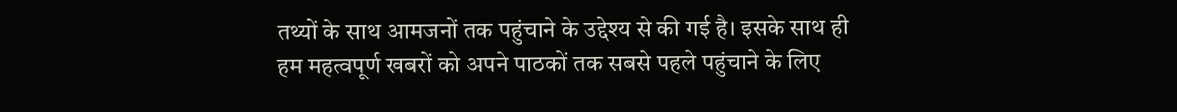तथ्यों के साथ आमजनों तक पहुंचाने के उद्देश्य से की गई है। इसके साथ ही हम महत्वपूर्ण खबरों को अपने पाठकों तक सबसे पहले पहुंचाने के लिए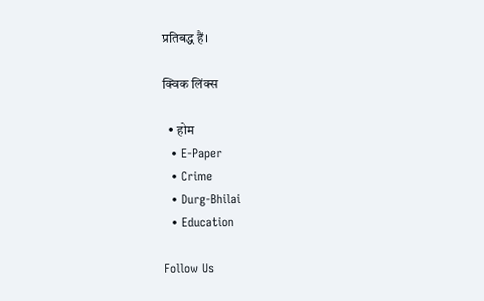प्रतिबद्ध हैं।

क्विक लिंक्स

  • होम
  • E-Paper
  • Crime
  • Durg-Bhilai
  • Education

Follow Us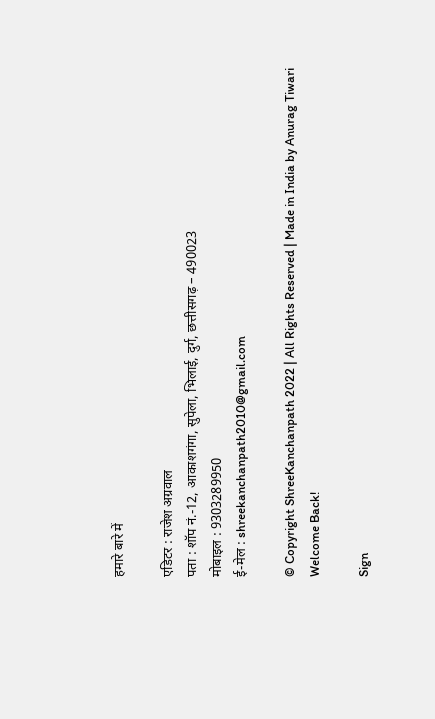हमारे बारे में

एडिटर : राजेश अग्रवाल
पता : शॉप नं.-12, आकाशगंगा, सुपेला, भिलाई, दुर्ग, छत्तीसगढ़ – 490023
मोबाइल : 9303289950
ई-मेल : shreekanchanpath2010@gmail.com

© Copyright ShreeKanchanpath 2022 | All Rights Reserved | Made in India by Anurag Tiwari
Welcome Back!

Sign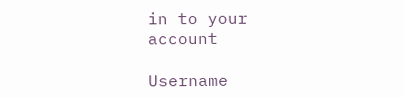in to your account

Username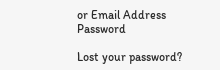or Email Address
Password

Lost your password?